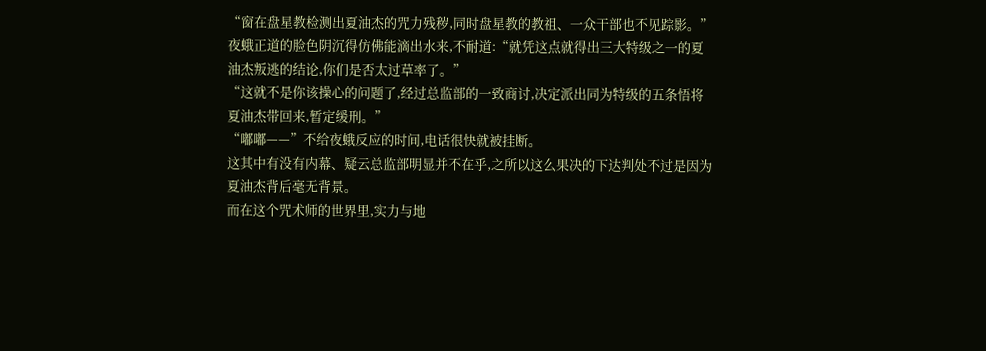“窗在盘星教检测出夏油杰的咒力残秽,同时盘星教的教祖、一众干部也不见踪影。”
夜蛾正道的脸色阴沉得仿佛能滴出水来,不耐道:“就凭这点就得出三大特级之一的夏油杰叛逃的结论,你们是否太过草率了。”
“这就不是你该操心的问题了,经过总监部的一致商讨,决定派出同为特级的五条悟将夏油杰带回来,暂定缓刑。”
“嘟嘟——”不给夜蛾反应的时间,电话很快就被挂断。
这其中有没有内幕、疑云总监部明显并不在乎,之所以这么果决的下达判处不过是因为夏油杰背后毫无背景。
而在这个咒术师的世界里,实力与地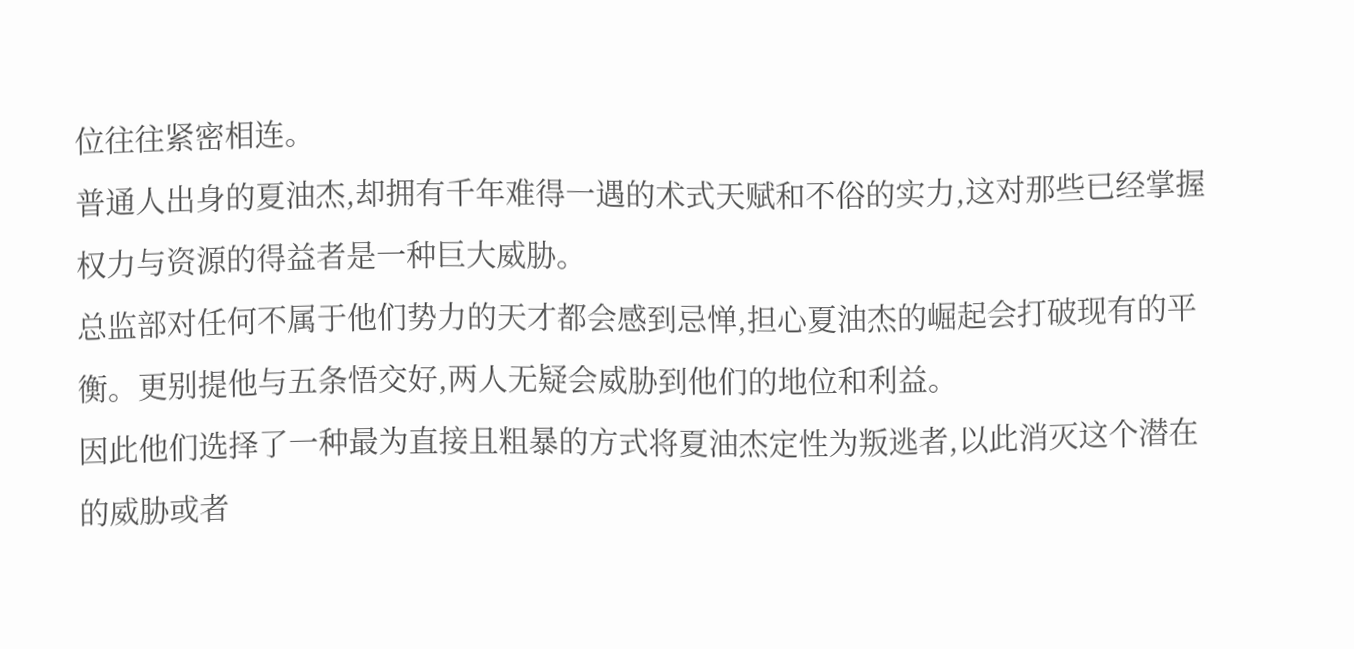位往往紧密相连。
普通人出身的夏油杰,却拥有千年难得一遇的术式天赋和不俗的实力,这对那些已经掌握权力与资源的得益者是一种巨大威胁。
总监部对任何不属于他们势力的天才都会感到忌惮,担心夏油杰的崛起会打破现有的平衡。更别提他与五条悟交好,两人无疑会威胁到他们的地位和利益。
因此他们选择了一种最为直接且粗暴的方式将夏油杰定性为叛逃者,以此消灭这个潜在的威胁或者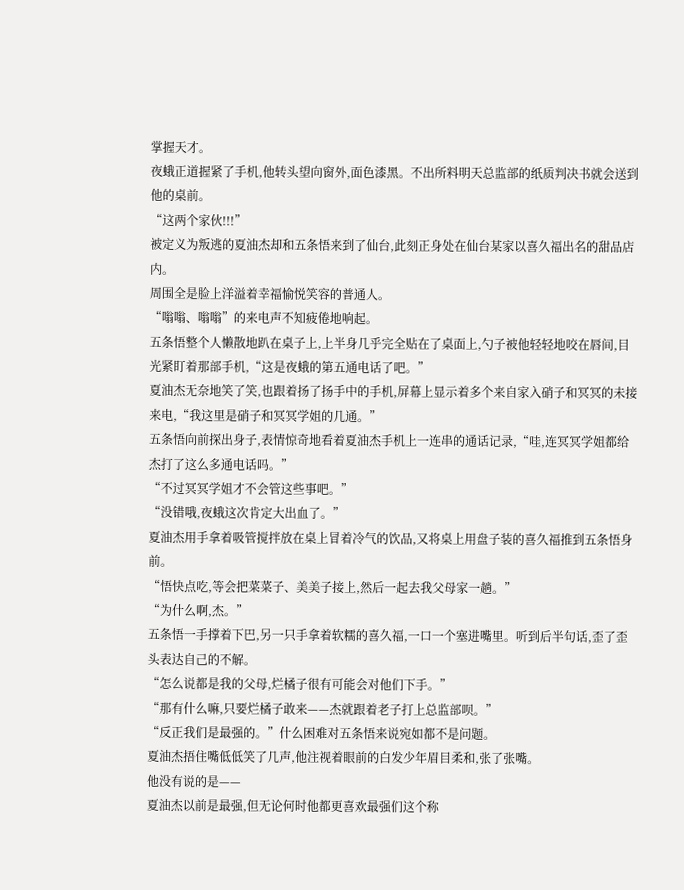掌握天才。
夜蛾正道握紧了手机,他转头望向窗外,面色漆黑。不出所料明天总监部的纸质判决书就会送到他的桌前。
“这两个家伙!!!”
被定义为叛逃的夏油杰却和五条悟来到了仙台,此刻正身处在仙台某家以喜久福出名的甜品店内。
周围全是脸上洋溢着幸福愉悦笑容的普通人。
“嗡嗡、嗡嗡”的来电声不知疲倦地响起。
五条悟整个人懒散地趴在桌子上,上半身几乎完全贴在了桌面上,勺子被他轻轻地咬在唇间,目光紧盯着那部手机,“这是夜蛾的第五通电话了吧。”
夏油杰无奈地笑了笑,也跟着扬了扬手中的手机,屏幕上显示着多个来自家入硝子和冥冥的未接来电,“我这里是硝子和冥冥学姐的几通。”
五条悟向前探出身子,表情惊奇地看着夏油杰手机上一连串的通话记录,“哇,连冥冥学姐都给杰打了这么多通电话吗。”
“不过冥冥学姐才不会管这些事吧。”
“没错哦,夜蛾这次肯定大出血了。”
夏油杰用手拿着吸管搅拌放在桌上冒着冷气的饮品,又将桌上用盘子装的喜久福推到五条悟身前。
“悟快点吃,等会把菜菜子、美美子接上,然后一起去我父母家一趟。”
“为什么啊,杰。”
五条悟一手撑着下巴,另一只手拿着软糯的喜久福,一口一个塞进嘴里。听到后半句话,歪了歪头表达自己的不解。
“怎么说都是我的父母,烂橘子很有可能会对他们下手。”
“那有什么嘛,只要烂橘子敢来——杰就跟着老子打上总监部呗。”
“反正我们是最强的。”什么困难对五条悟来说宛如都不是问题。
夏油杰捂住嘴低低笑了几声,他注视着眼前的白发少年眉目柔和,张了张嘴。
他没有说的是——
夏油杰以前是最强,但无论何时他都更喜欢最强们这个称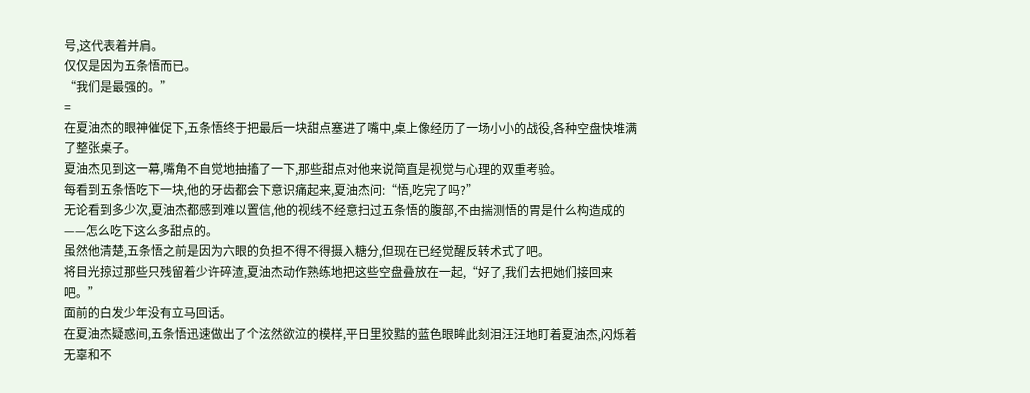号,这代表着并肩。
仅仅是因为五条悟而已。
“我们是最强的。”
=
在夏油杰的眼神催促下,五条悟终于把最后一块甜点塞进了嘴中,桌上像经历了一场小小的战役,各种空盘快堆满了整张桌子。
夏油杰见到这一幕,嘴角不自觉地抽搐了一下,那些甜点对他来说简直是视觉与心理的双重考验。
每看到五条悟吃下一块,他的牙齿都会下意识痛起来,夏油杰问:“悟,吃完了吗?”
无论看到多少次,夏油杰都感到难以置信,他的视线不经意扫过五条悟的腹部,不由揣测悟的胃是什么构造成的——怎么吃下这么多甜点的。
虽然他清楚,五条悟之前是因为六眼的负担不得不得摄入糖分,但现在已经觉醒反转术式了吧。
将目光掠过那些只残留着少许碎渣,夏油杰动作熟练地把这些空盘叠放在一起,“好了,我们去把她们接回来吧。”
面前的白发少年没有立马回话。
在夏油杰疑惑间,五条悟迅速做出了个泫然欲泣的模样,平日里狡黠的蓝色眼眸此刻泪汪汪地盯着夏油杰,闪烁着无辜和不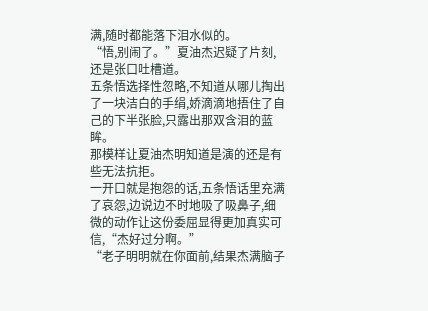满,随时都能落下泪水似的。
“悟,别闹了。”夏油杰迟疑了片刻,还是张口吐槽道。
五条悟选择性忽略,不知道从哪儿掏出了一块洁白的手绢,娇滴滴地捂住了自己的下半张脸,只露出那双含泪的蓝眸。
那模样让夏油杰明知道是演的还是有些无法抗拒。
一开口就是抱怨的话,五条悟话里充满了哀怨,边说边不时地吸了吸鼻子,细微的动作让这份委屈显得更加真实可信,“杰好过分啊。”
“老子明明就在你面前,结果杰满脑子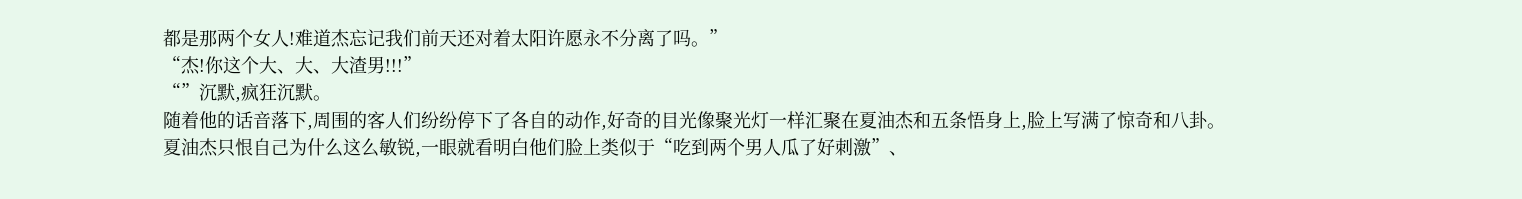都是那两个女人!难道杰忘记我们前天还对着太阳许愿永不分离了吗。”
“杰!你这个大、大、大渣男!!!”
“”沉默,疯狂沉默。
随着他的话音落下,周围的客人们纷纷停下了各自的动作,好奇的目光像聚光灯一样汇聚在夏油杰和五条悟身上,脸上写满了惊奇和八卦。
夏油杰只恨自己为什么这么敏锐,一眼就看明白他们脸上类似于“吃到两个男人瓜了好刺激”、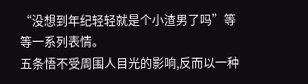“没想到年纪轻轻就是个小渣男了吗”等等一系列表情。
五条悟不受周围人目光的影响,反而以一种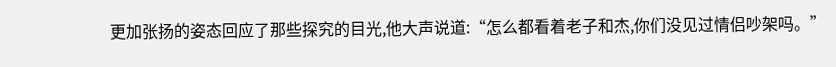更加张扬的姿态回应了那些探究的目光,他大声说道:“怎么都看着老子和杰,你们没见过情侣吵架吗。”